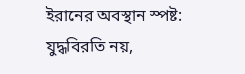ইরানের অবস্থান স্পষ্ট: যুদ্ধবিরতি নয়,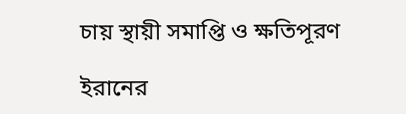চায় স্থায়ী সমাপ্তি ও ক্ষতিপূরণ

ইরানের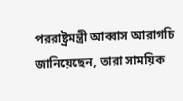পররাষ্ট্রমন্ত্রী আব্বাস আরাগচি জানিয়েছেন, তারা সাময়িক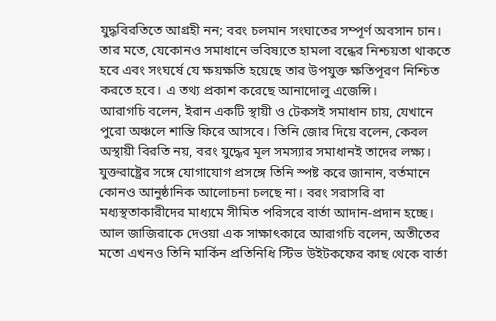যুদ্ধবিরতিতে আগ্রহী নন; বরং চলমান সংঘাতের সম্পূর্ণ অবসান চান। তার মতে, যেকোনও সমাধানে ভবিষ্যতে হামলা বন্ধের নিশ্চয়তা থাকতে হবে এবং সংঘর্ষে যে ক্ষয়ক্ষতি হয়েছে তার উপযুক্ত ক্ষতিপূরণ নিশ্চিত করতে হবে। এ তথ্য প্রকাশ করেছে আনাদোলু এজেন্সি।
আরাগচি বলেন, ইরান একটি স্থায়ী ও টেকসই সমাধান চায়, যেখানে পুরো অঞ্চলে শান্তি ফিরে আসবে। তিনি জোর দিয়ে বলেন, কেবল অস্থায়ী বিরতি নয়, বরং যুদ্ধের মূল সমস্যার সমাধানই তাদের লক্ষ্য।
যুক্তরাষ্ট্রের সঙ্গে যোগাযোগ প্রসঙ্গে তিনি স্পষ্ট করে জানান, বর্তমানে কোনও আনুষ্ঠানিক আলোচনা চলছে না। বরং সরাসরি বা মধ্যস্থতাকারীদের মাধ্যমে সীমিত পরিসরে বার্তা আদান-প্রদান হচ্ছে।
আল জাজিরাকে দেওয়া এক সাক্ষাৎকারে আরাগচি বলেন, অতীতের মতো এখনও তিনি মার্কিন প্রতিনিধি স্টিভ উইটকফের কাছ থেকে বার্তা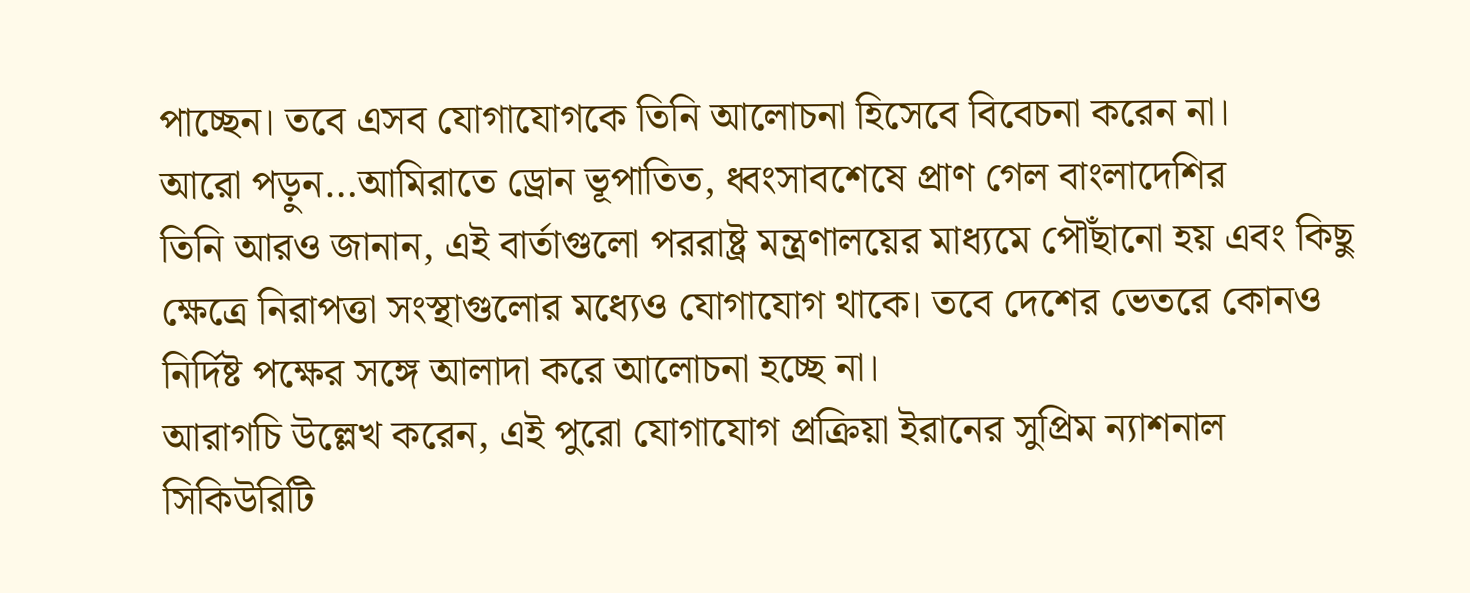পাচ্ছেন। তবে এসব যোগাযোগকে তিনি আলোচনা হিসেবে বিবেচনা করেন না।
আরো পড়ুন…আমিরাতে ড্রোন ভূপাতিত, ধ্বংসাবশেষে প্রাণ গেল বাংলাদেশির
তিনি আরও জানান, এই বার্তাগুলো পররাষ্ট্র মন্ত্রণালয়ের মাধ্যমে পৌঁছানো হয় এবং কিছু ক্ষেত্রে নিরাপত্তা সংস্থাগুলোর মধ্যেও যোগাযোগ থাকে। তবে দেশের ভেতরে কোনও নির্দিষ্ট পক্ষের সঙ্গে আলাদা করে আলোচনা হচ্ছে না।
আরাগচি উল্লেখ করেন, এই পুরো যোগাযোগ প্রক্রিয়া ইরানের সুপ্রিম ন্যাশনাল সিকিউরিটি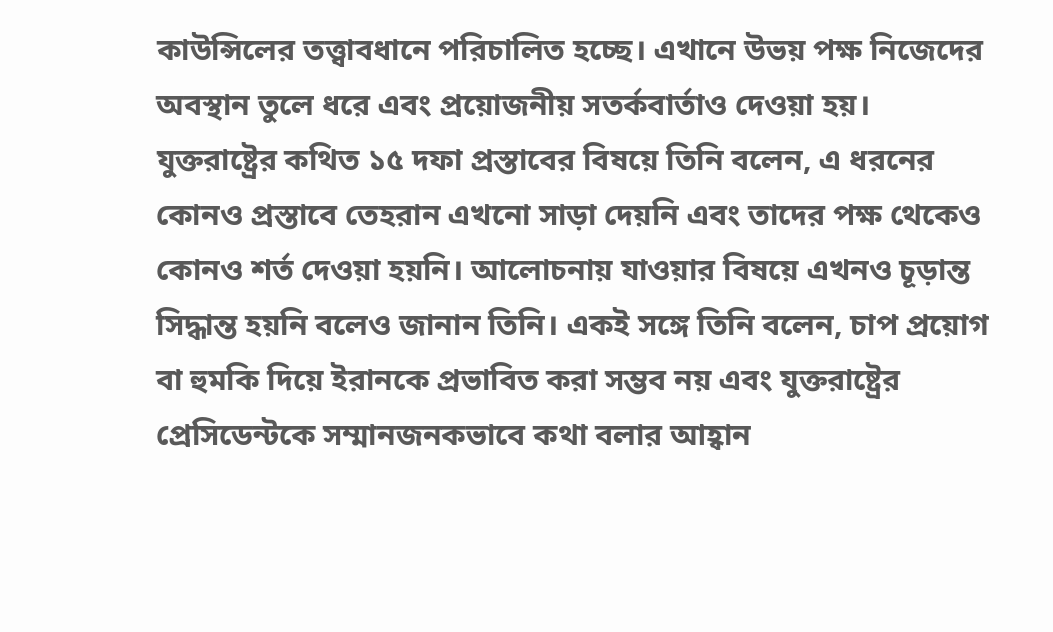কাউন্সিলের তত্ত্বাবধানে পরিচালিত হচ্ছে। এখানে উভয় পক্ষ নিজেদের অবস্থান তুলে ধরে এবং প্রয়োজনীয় সতর্কবার্তাও দেওয়া হয়।
যুক্তরাষ্ট্রের কথিত ১৫ দফা প্রস্তাবের বিষয়ে তিনি বলেন, এ ধরনের কোনও প্রস্তাবে তেহরান এখনো সাড়া দেয়নি এবং তাদের পক্ষ থেকেও কোনও শর্ত দেওয়া হয়নি। আলোচনায় যাওয়ার বিষয়ে এখনও চূড়ান্ত সিদ্ধান্ত হয়নি বলেও জানান তিনি। একই সঙ্গে তিনি বলেন, চাপ প্রয়োগ বা হুমকি দিয়ে ইরানকে প্রভাবিত করা সম্ভব নয় এবং যুক্তরাষ্ট্রের প্রেসিডেন্টকে সম্মানজনকভাবে কথা বলার আহ্বান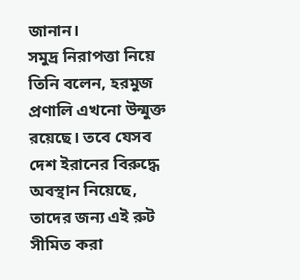জানান।
সমুদ্র নিরাপত্তা নিয়ে তিনি বলেন, হরমুজ প্রণালি এখনো উন্মুক্ত রয়েছে। তবে যেসব দেশ ইরানের বিরুদ্ধে অবস্থান নিয়েছে, তাদের জন্য এই রুট সীমিত করা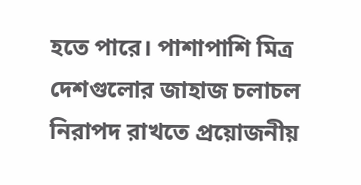হতে পারে। পাশাপাশি মিত্র দেশগুলোর জাহাজ চলাচল নিরাপদ রাখতে প্রয়োজনীয়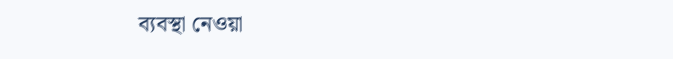ব্যবস্থা নেওয়া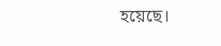হয়েছে।